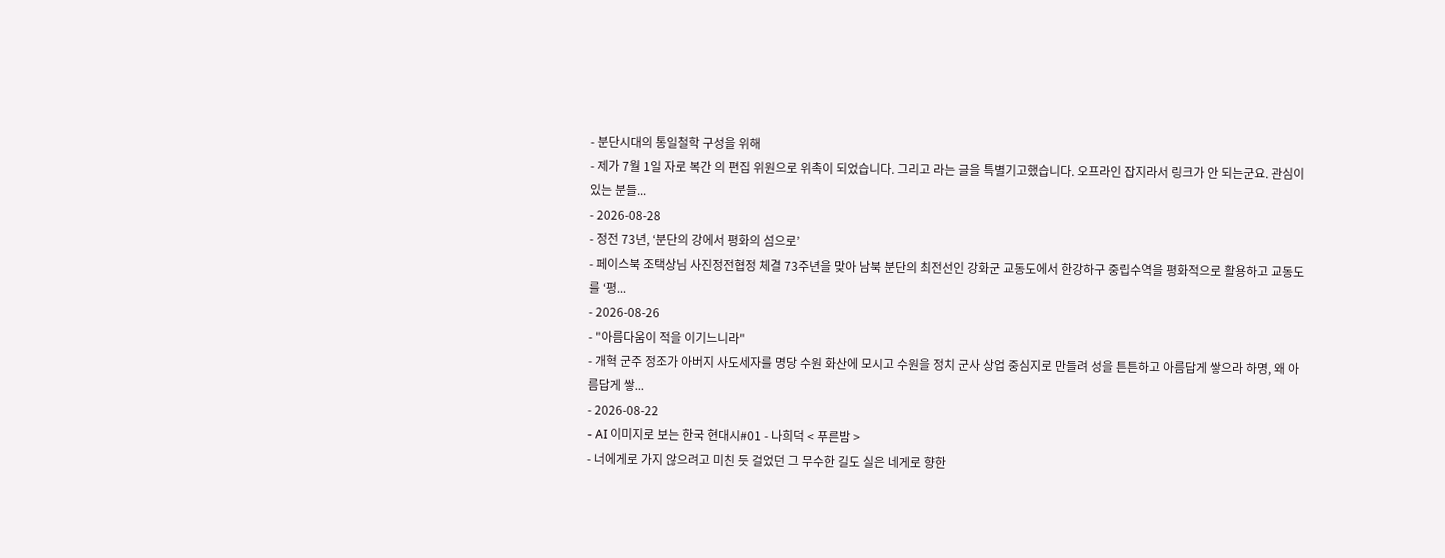- 분단시대의 통일철학 구성을 위해
- 제가 7월 1일 자로 복간 의 편집 위원으로 위촉이 되었습니다. 그리고 라는 글을 특별기고했습니다. 오프라인 잡지라서 링크가 안 되는군요. 관심이 있는 분들...
- 2026-08-28
- 정전 73년, ‘분단의 강에서 평화의 섬으로’
- 페이스북 조택상님 사진정전협정 체결 73주년을 맞아 남북 분단의 최전선인 강화군 교동도에서 한강하구 중립수역을 평화적으로 활용하고 교동도를 ‘평...
- 2026-08-26
- "아름다움이 적을 이기느니라"
- 개혁 군주 정조가 아버지 사도세자를 명당 수원 화산에 모시고 수원을 정치 군사 상업 중심지로 만들려 성을 튼튼하고 아름답게 쌓으라 하명, 왜 아름답게 쌓...
- 2026-08-22
- AI 이미지로 보는 한국 현대시#01 - 나희덕 < 푸른밤 >
- 너에게로 가지 않으려고 미친 듯 걸었던 그 무수한 길도 실은 네게로 향한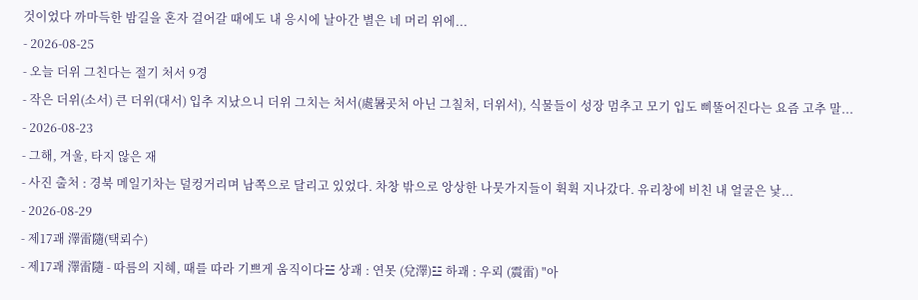것이었다 까마득한 밤길을 혼자 걸어갈 때에도 내 응시에 날아간 별은 네 머리 위에...
- 2026-08-25
- 오늘 더위 그친다는 절기 처서 9경
- 작은 더위(소서) 큰 더위(대서) 입추 지났으니 더위 그치는 처서(處暑곳처 아닌 그칠처, 더위서), 식물들이 성장 멈추고 모기 입도 삐뚤어진다는 요즘 고추 말...
- 2026-08-23
- 그해, 겨울, 타지 않은 재
- 사진 출처 : 경북 메일기차는 덜컹거리며 남쪽으로 달리고 있었다. 차창 밖으로 앙상한 나뭇가지들이 휙휙 지나갔다. 유리창에 비친 내 얼굴은 낯...
- 2026-08-29
- 제17괘 澤雷隨(택뢰수)
- 제17괘 澤雷隨 - 따름의 지혜, 때를 따라 기쁘게 움직이다☱ 상괘 : 연못 (兌澤)☳ 하괘 : 우뢰 (震雷) "아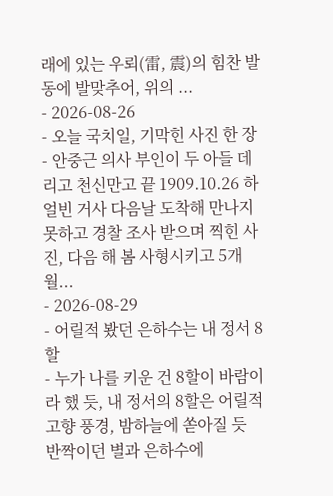래에 있는 우뢰(雷, 震)의 힘찬 발동에 발맞추어, 위의 ...
- 2026-08-26
- 오늘 국치일, 기막힌 사진 한 장
- 안중근 의사 부인이 두 아들 데리고 천신만고 끝 1909.10.26 하얼빈 거사 다음날 도착해 만나지 못하고 경찰 조사 받으며 찍힌 사진, 다음 해 봄 사형시키고 5개월...
- 2026-08-29
- 어릴적 봤던 은하수는 내 정서 8할
- 누가 나를 키운 건 8할이 바람이라 했 듯, 내 정서의 8할은 어릴적 고향 풍경, 밤하늘에 쏟아질 듯 반짝이던 별과 은하수에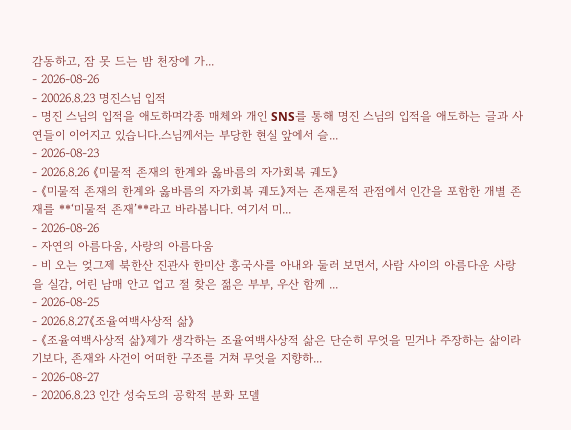감동하고, 잠 못 드는 밤 천장에 가...
- 2026-08-26
- 20026.8.23 명진스님 입적
- 명진 스님의 입적을 애도하며각종 매체와 개인 SNS를 통해 명진 스님의 입적을 애도하는 글과 사연들이 이어지고 있습니다.스님께서는 부당한 현실 앞에서 슬...
- 2026-08-23
- 2026.8.26 《미물적 존재의 한계와 옳바름의 자가회복 궤도》
- 《미물적 존재의 한계와 옳바름의 자가회복 궤도》저는 존재론적 관점에서 인간을 포함한 개별 존재를 **‘미물적 존재’**라고 바라봅니다. 여기서 미...
- 2026-08-26
- 자연의 아름다움, 사랑의 아름다움
- 비 오는 엊그제 북한산 진관사 한미산 흥국사를 아내와 둘러 보면서, 사람 사이의 아름다운 사랑을 실감, 어린 남매 안고 업고 절 찾은 젊은 부부, 우산 함께 ...
- 2026-08-25
- 2026.8.27《조율여백사상적 삶》
- 《조율여백사상적 삶》제가 생각하는 조율여백사상적 삶은 단순히 무엇을 믿거나 주장하는 삶이라기보다, 존재와 사건이 어떠한 구조를 거쳐 무엇을 지향하...
- 2026-08-27
- 20206.8.23 인간 성숙도의 공학적 분화 모델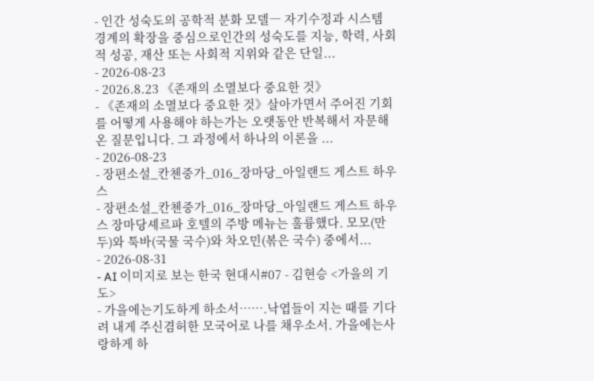- 인간 성숙도의 공학적 분화 모델― 자기수정과 시스템 경계의 확장을 중심으로인간의 성숙도를 지능, 학력, 사회적 성공, 재산 또는 사회적 지위와 같은 단일...
- 2026-08-23
- 2026.8.23 《존재의 소멸보다 중요한 것》
- 《존재의 소멸보다 중요한 것》살아가면서 주어진 기회를 어떻게 사용해야 하는가는 오랫동안 반복해서 자문해 온 질문입니다. 그 과정에서 하나의 이론을 ...
- 2026-08-23
- 장편소설_칸첸중가_016_장마당_아일랜드 게스트 하우스
- 장편소설_칸첸중가_016_장마당_아일랜드 게스트 하우스 장마당셰르파 호텔의 주방 메뉴는 훌륭했다. 모모(만두)와 툭바(국물 국수)와 차오민(볶은 국수) 중에서...
- 2026-08-31
- AI 이미지로 보는 한국 현대시#07 - 김현승 <가을의 기도>
- 가을에는기도하게 하소서…….낙엽들이 지는 때를 기다려 내게 주신겸허한 모국어로 나를 채우소서. 가을에는사랑하게 하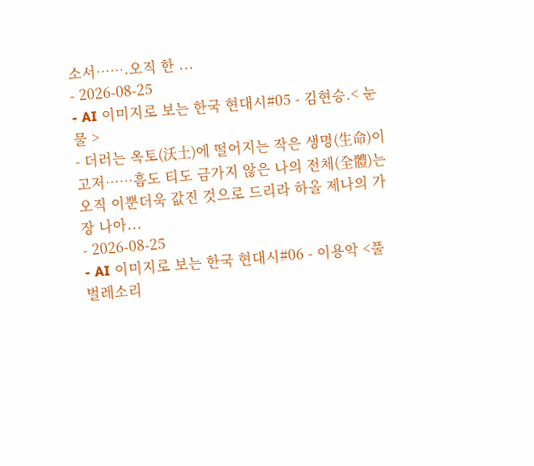소서…….오직 한 ...
- 2026-08-25
- AI 이미지로 보는 한국 현대시#05 - 김현승.< 눈물 >
- 더러는 옥토(沃土)에 떨어지는 작은 생명(生命)이고저……흠도 티도 금가지 않은 나의 전체(全體)는 오직 이뿐더욱 값진 것으로 드리라 하올 제나의 가장 나아...
- 2026-08-25
- AI 이미지로 보는 한국 현대시#06 - 이용악 <풀벌레소리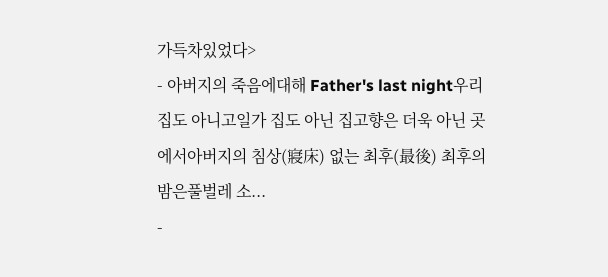가득차있었다>
- 아버지의 죽음에대해 Father's last night우리 집도 아니고일가 집도 아닌 집고향은 더욱 아닌 곳에서아버지의 침상(寢床) 없는 최후(最後) 최후의 밤은풀벌레 소...
-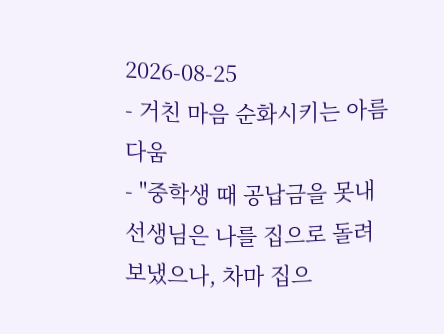2026-08-25
- 거친 마음 순화시키는 아름다움
- "중학생 때 공납금을 못내 선생님은 나를 집으로 돌려 보냈으나, 차마 집으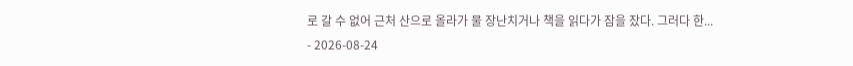로 갈 수 없어 근처 산으로 올라가 물 장난치거나 책을 읽다가 잠을 잤다. 그러다 한...
- 2026-08-24